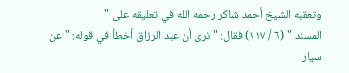وتعقبه الشيخ أحمد شاكر رحمه الله في تعليقه على "
المسند " (٦ / ١١٧) فقال: " نرى أن عبد الرزاق أخطأ في قوله: " عن سيار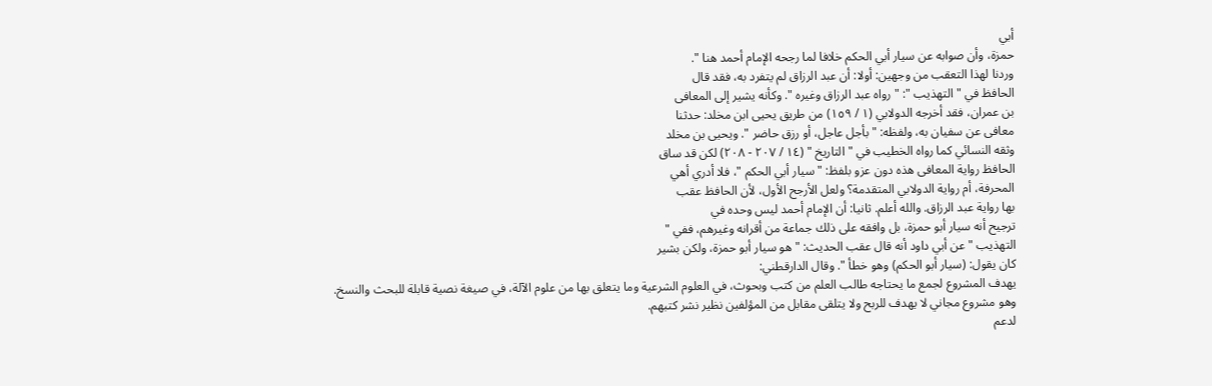أبي
حمزة، وأن صوابه عن سيار أبي الحكم خلافا لما رجحه الإمام أحمد هنا ".
وردنا لهذا التعقب من وجهين: أولا: أن عبد الرزاق لم يتفرد به، فقد قال
الحافظ في " التهذيب ": " رواه عبد الرزاق وغيره ". وكأنه يشير إلى المعافى
بن عمران، فقد أخرجه الدولابي (١ / ١٥٩) من طريق يحيى ابن مخلد: حدثنا
معافى عن سفيان به، ولفظه: " بأجل عاجل، أو رزق حاضر ". ويحيى بن مخلد
وثقه النسائي كما رواه الخطيب في " التاريخ " (١٤ / ٢٠٧ - ٢٠٨) لكن قد ساق
الحافظ رواية المعافى هذه دون عزو بلفظ: " سيار أبي الحكم "، فلا أدري أهي
المحرفة، أم رواية الدولابي المتقدمة؟ ولعل الأرجح الأول، لأن الحافظ عقب
بها رواية عبد الرزاق. والله أعلم. ثانيا: أن الإمام أحمد ليس وحده في
ترجيح أنه سيار أبو حمزة، بل وافقه على ذلك جماعة من أقرانه وغيرهم، ففي "
التهذيب " عن أبي داود أنه قال عقب الحديث: " هو سيار أبو حمزة، ولكن بشير
كان يقول: (سيار أبو الحكم) وهو خطأ ". وقال الدارقطني:
يهدف المشروع لجمع ما يحتاجه طالب العلم من كتب وبحوث، في العلوم الشرعية وما يتعلق بها من علوم الآلة، في صيغة نصية قابلة للبحث والنسخ.
وهو مشروع مجاني لا يهدف للربح ولا يتلقى مقابل من المؤلفين نظير نشر كتبهم.
لدعم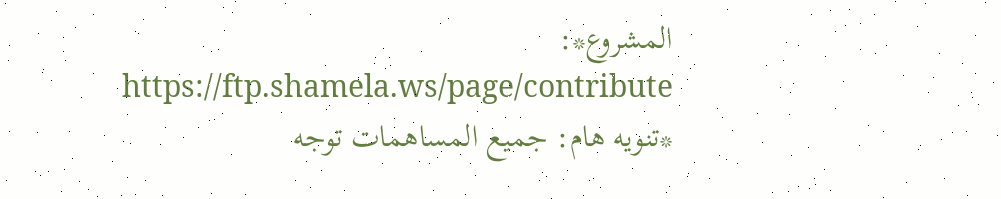المشروع*: https://ftp.shamela.ws/page/contribute
*تنويه هام: جميع المساهمات توجه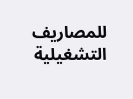للمصاريف التشغيلية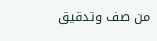من صف وتدقيق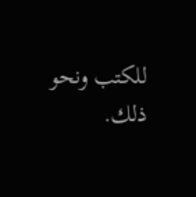للكتب ونحو ذلك.